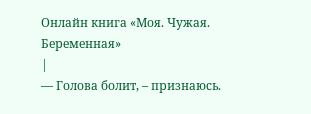Онлайн книга «Моя. Чужая. Беременная»
|
— Голова болит, – признаюсь.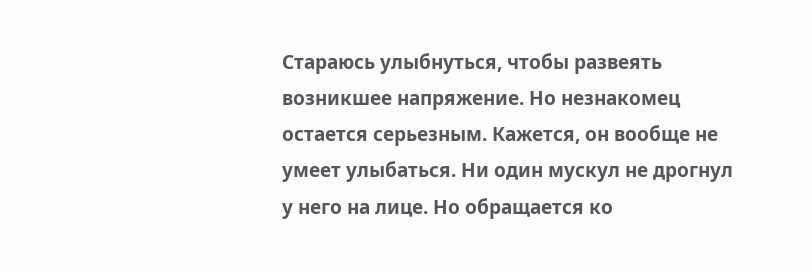Стараюсь улыбнуться, чтобы развеять возникшее напряжение. Но незнакомец остается серьезным. Кажется, он вообще не умеет улыбаться. Ни один мускул не дрогнул у него на лице. Но обращается ко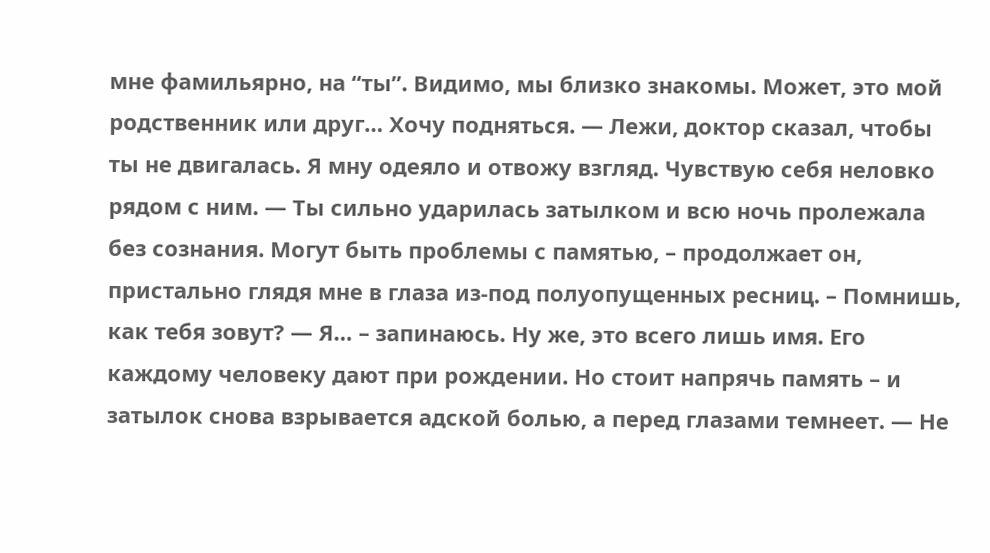мне фамильярно, на “ты”. Видимо, мы близко знакомы. Может, это мой родственник или друг… Хочу подняться. — Лежи, доктор сказал, чтобы ты не двигалась. Я мну одеяло и отвожу взгляд. Чувствую себя неловко рядом с ним. — Ты сильно ударилась затылком и всю ночь пролежала без сознания. Могут быть проблемы с памятью, – продолжает он, пристально глядя мне в глаза из-под полуопущенных ресниц. – Помнишь, как тебя зовут? — Я… – запинаюсь. Ну же, это всего лишь имя. Его каждому человеку дают при рождении. Но стоит напрячь память – и затылок снова взрывается адской болью, а перед глазами темнеет. — Не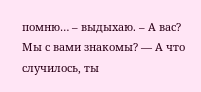помню… – выдыхаю. – А вас? Мы с вами знакомы? — А что случилось, ты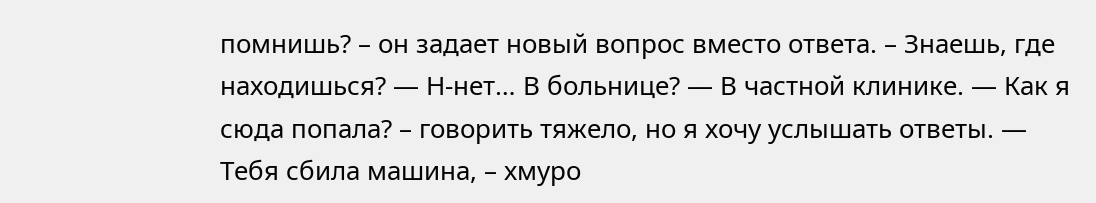помнишь? – он задает новый вопрос вместо ответа. – Знаешь, где находишься? — Н-нет… В больнице? — В частной клинике. — Как я сюда попала? – говорить тяжело, но я хочу услышать ответы. — Тебя сбила машина, – хмуро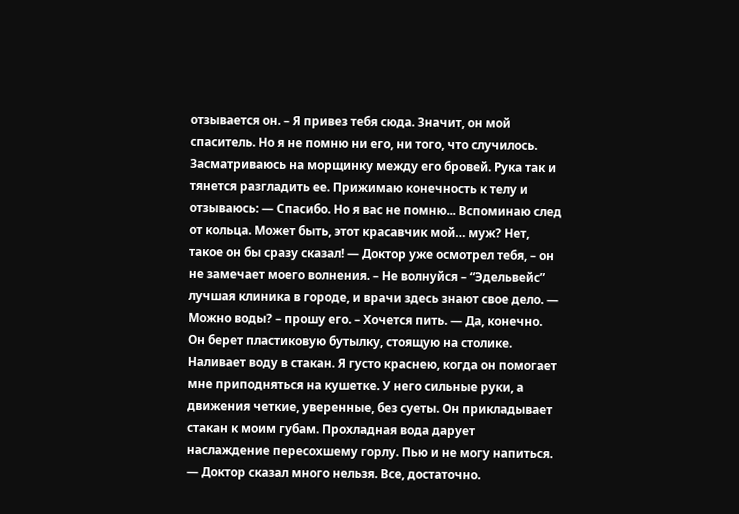отзывается он. – Я привез тебя сюда. Значит, он мой спаситель. Но я не помню ни его, ни того, что случилось. Засматриваюсь на морщинку между его бровей. Рука так и тянется разгладить ее. Прижимаю конечность к телу и отзываюсь: — Спасибо. Но я вас не помню... Вспоминаю след от кольца. Может быть, этот красавчик мой… муж? Нет, такое он бы сразу сказал! — Доктор уже осмотрел тебя, – он не замечает моего волнения. – Не волнуйся – “Эдельвейс” лучшая клиника в городе, и врачи здесь знают свое дело. — Можно воды? – прошу его. – Хочется пить. — Да, конечно. Он берет пластиковую бутылку, стоящую на столике. Наливает воду в стакан. Я густо краснею, когда он помогает мне приподняться на кушетке. У него сильные руки, а движения четкие, уверенные, без суеты. Он прикладывает стакан к моим губам. Прохладная вода дарует наслаждение пересохшему горлу. Пью и не могу напиться. — Доктор сказал много нельзя. Все, достаточно.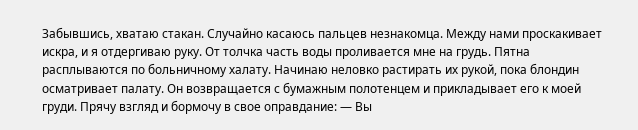Забывшись, хватаю стакан. Случайно касаюсь пальцев незнакомца. Между нами проскакивает искра, и я отдергиваю руку. От толчка часть воды проливается мне на грудь. Пятна расплываются по больничному халату. Начинаю неловко растирать их рукой, пока блондин осматривает палату. Он возвращается с бумажным полотенцем и прикладывает его к моей груди. Прячу взгляд и бормочу в свое оправдание: — Вы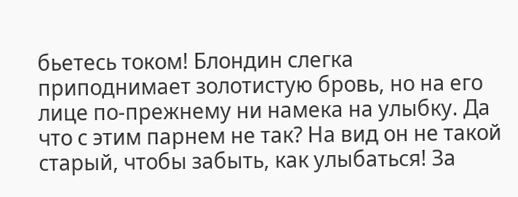бьетесь током! Блондин слегка приподнимает золотистую бровь, но на его лице по-прежнему ни намека на улыбку. Да что с этим парнем не так? На вид он не такой старый, чтобы забыть, как улыбаться! За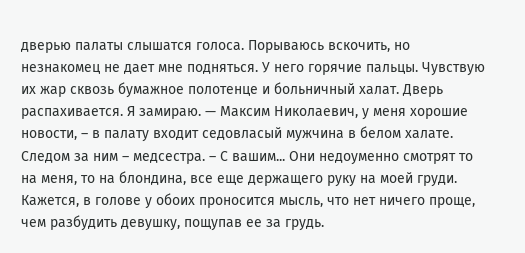дверью палаты слышатся голоса. Порываюсь вскочить, но незнакомец не дает мне подняться. У него горячие пальцы. Чувствую их жар сквозь бумажное полотенце и больничный халат. Дверь распахивается. Я замираю. — Максим Николаевич, у меня хорошие новости, – в палату входит седовласый мужчина в белом халате. Следом за ним – медсестра. – С вашим... Они недоуменно смотрят то на меня, то на блондина, все еще держащего руку на моей груди. Кажется, в голове у обоих проносится мысль, что нет ничего проще, чем разбудить девушку, пощупав ее за грудь.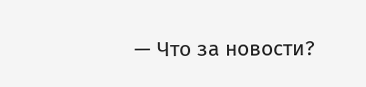— Что за новости?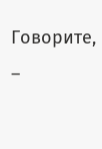Говорите, –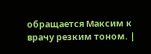обращается Максим к врачу резким тоном. |